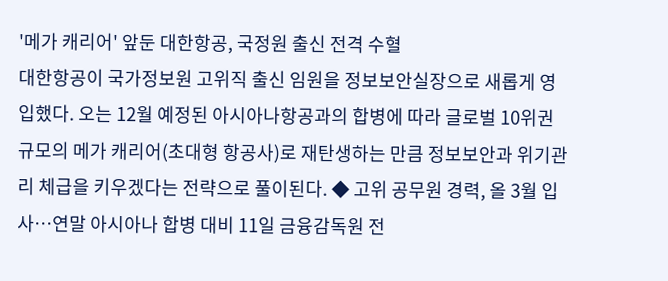'메가 캐리어' 앞둔 대한항공, 국정원 출신 전격 수혈
대한항공이 국가정보원 고위직 출신 임원을 정보보안실장으로 새롭게 영입했다. 오는 12월 예정된 아시아나항공과의 합병에 따라 글로벌 10위권 규모의 메가 캐리어(초대형 항공사)로 재탄생하는 만큼 정보보안과 위기관리 체급을 키우겠다는 전략으로 풀이된다. ◆ 고위 공무원 경력, 올 3월 입사…연말 아시아나 합병 대비 11일 금융감독원 전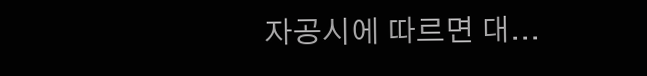자공시에 따르면 대...